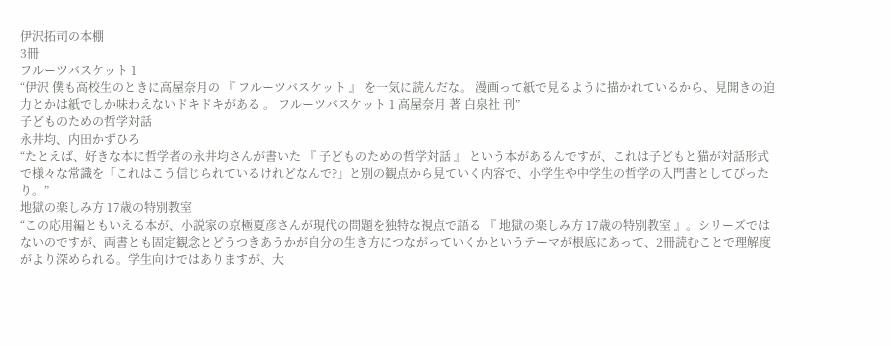伊沢拓司の本棚
3冊
フルーツバスケット 1
“伊沢 僕も高校生のときに高屋奈月の 『 フルーツバスケット 』 を一気に読んだな。 漫画って紙で見るように描かれているから、見開きの迫力とかは紙でしか味わえないドキドキがある 。 フルーツバスケット 1 高屋奈月 著 白泉社 刊”
子どものための哲学対話
永井均、内田かずひろ
“たとえば、好きな本に哲学者の永井均さんが書いた 『 子どものための哲学対話 』 という本があるんですが、これは子どもと猫が対話形式で様々な常識を「これはこう信じられているけれどなんで?」と別の観点から見ていく内容で、小学生や中学生の哲学の入門書としてぴったり。”
地獄の楽しみ方 17歳の特別教室
“この応用編ともいえる本が、小説家の京極夏彦さんが現代の問題を独特な視点で語る 『 地獄の楽しみ方 17歳の特別教室 』。シリーズではないのですが、両書とも固定観念とどうつきあうかが自分の生き方につながっていくかというテーマが根底にあって、2冊読むことで理解度がより深められる。学生向けではありますが、大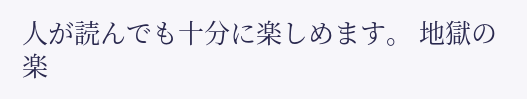人が読んでも十分に楽しめます。 地獄の楽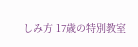しみ方 17歳の特別教室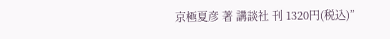京極夏彦 著 講談社 刊 1320円(税込)”